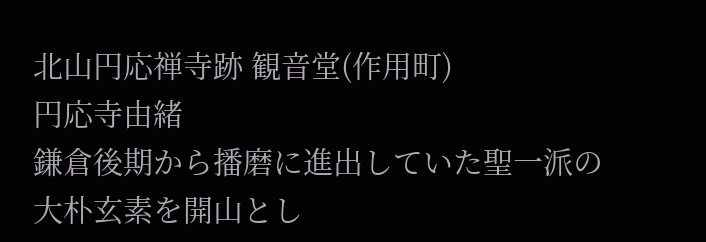北山円応禅寺跡 観音堂(作用町)
円応寺由緒
鎌倉後期から播磨に進出していた聖一派の大朴玄素を開山とし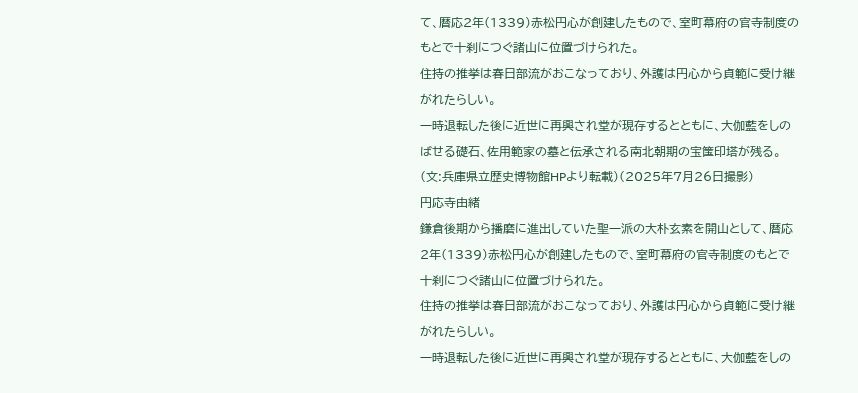て、暦応2年(1339)赤松円心が創建したもので、室町幕府の官寺制度のもとで十刹につぐ諸山に位置づけられた。
住持の推挙は春日部流がおこなっており、外護は円心から貞範に受け継がれたらしい。
一時退転した後に近世に再興され堂が現存するとともに、大伽藍をしのばせる礎石、佐用範家の墓と伝承される南北朝期の宝筺印塔が残る。
(文:兵庫県立歴史博物館HPより転載)(2025年7月26日撮影)
円応寺由緒
鎌倉後期から播磨に進出していた聖一派の大朴玄素を開山として、暦応2年(1339)赤松円心が創建したもので、室町幕府の官寺制度のもとで十刹につぐ諸山に位置づけられた。
住持の推挙は春日部流がおこなっており、外護は円心から貞範に受け継がれたらしい。
一時退転した後に近世に再興され堂が現存するとともに、大伽藍をしの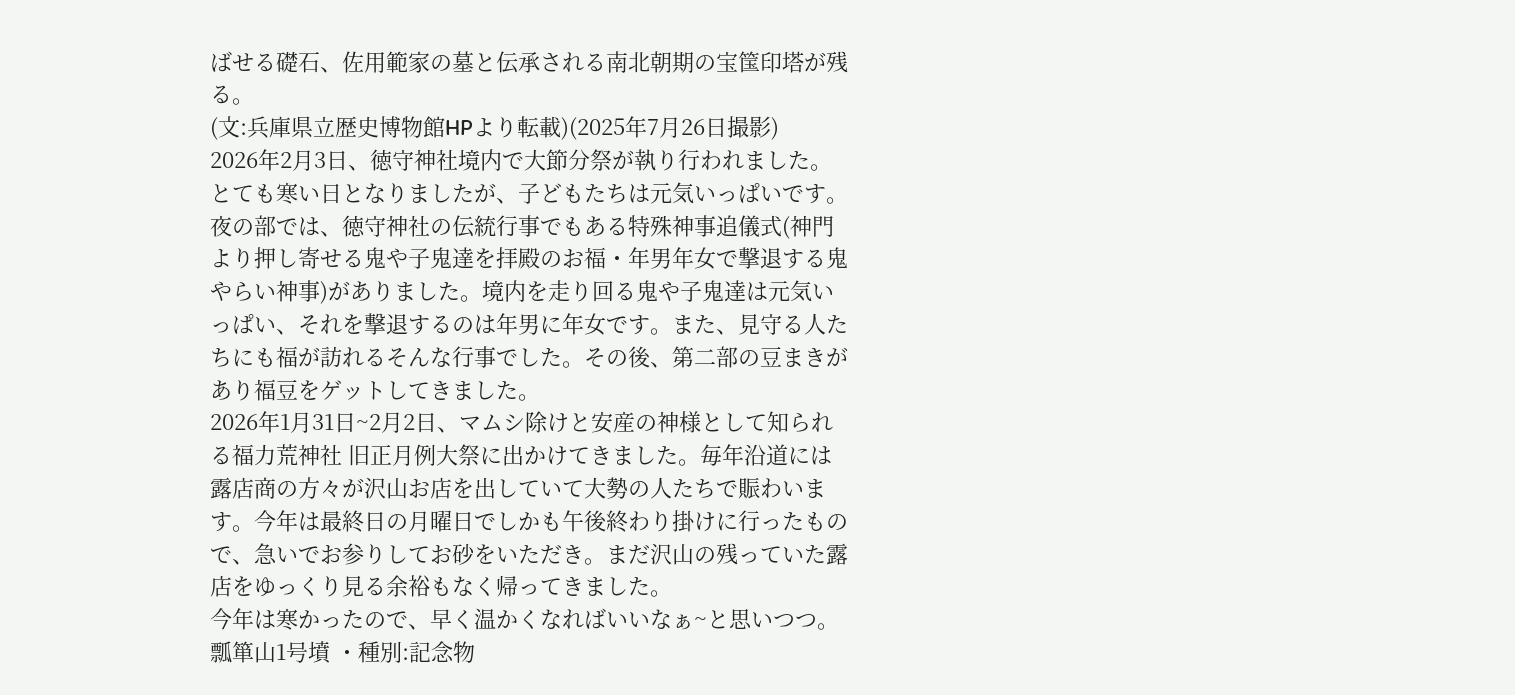ばせる礎石、佐用範家の墓と伝承される南北朝期の宝筺印塔が残る。
(文:兵庫県立歴史博物館HPより転載)(2025年7月26日撮影)
2026年2月3日、徳守神社境内で大節分祭が執り行われました。
とても寒い日となりましたが、子どもたちは元気いっぱいです。夜の部では、徳守神社の伝統行事でもある特殊神事追儀式(神門より押し寄せる鬼や子鬼達を拝殿のお福・年男年女で撃退する鬼やらい神事)がありました。境内を走り回る鬼や子鬼達は元気いっぱい、それを撃退するのは年男に年女です。また、見守る人たちにも福が訪れるそんな行事でした。その後、第二部の豆まきがあり福豆をゲットしてきました。
2026年1月31日~2月2日、マムシ除けと安産の神様として知られる福力荒神社 旧正月例大祭に出かけてきました。毎年沿道には露店商の方々が沢山お店を出していて大勢の人たちで賑わいます。今年は最終日の月曜日でしかも午後終わり掛けに行ったもので、急いでお参りしてお砂をいただき。まだ沢山の残っていた露店をゆっくり見る余裕もなく帰ってきました。
今年は寒かったので、早く温かくなればいいなぁ~と思いつつ。
瓢箪山1号墳 ・種別:記念物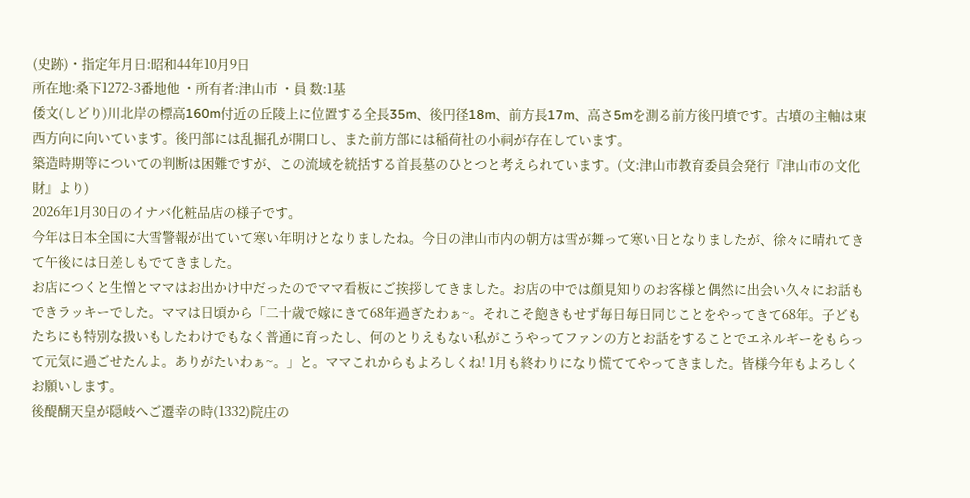(史跡)・指定年月日:昭和44年10月9日
所在地:桑下1272-3番地他 ・所有者:津山市 ・員 数:1基
倭文(しどり)川北岸の標高160m付近の丘陵上に位置する全長35m、後円径18m、前方長17m、高さ5mを測る前方後円墳です。古墳の主軸は東西方向に向いています。後円部には乱掘孔が開口し、また前方部には稲荷社の小祠が存在しています。
築造時期等についての判断は困難ですが、この流域を統括する首長墓のひとつと考えられています。(文:津山市教育委員会発行『津山市の文化財』より)
2026年1月30日のイナバ化粧品店の様子です。
今年は日本全国に大雪警報が出ていて寒い年明けとなりましたね。今日の津山市内の朝方は雪が舞って寒い日となりましたが、徐々に晴れてきて午後には日差しもでてきました。
お店につくと生憎とママはお出かけ中だったのでママ看板にご挨拶してきました。お店の中では顔見知りのお客様と偶然に出会い久々にお話もできラッキーでした。ママは日頃から「二十歳で嫁にきて68年過ぎたわぁ~。それこそ飽きもせず毎日毎日同じことをやってきて68年。子どもたちにも特別な扱いもしたわけでもなく普通に育ったし、何のとりえもない私がこうやってファンの方とお話をすることでエネルギーをもらって元気に過ごせたんよ。ありがたいわぁ~。」と。ママこれからもよろしくね! 1月も終わりになり慌ててやってきました。皆様今年もよろしくお願いします。
後醍醐天皇が隠岐へご遷幸の時(1332)院庄の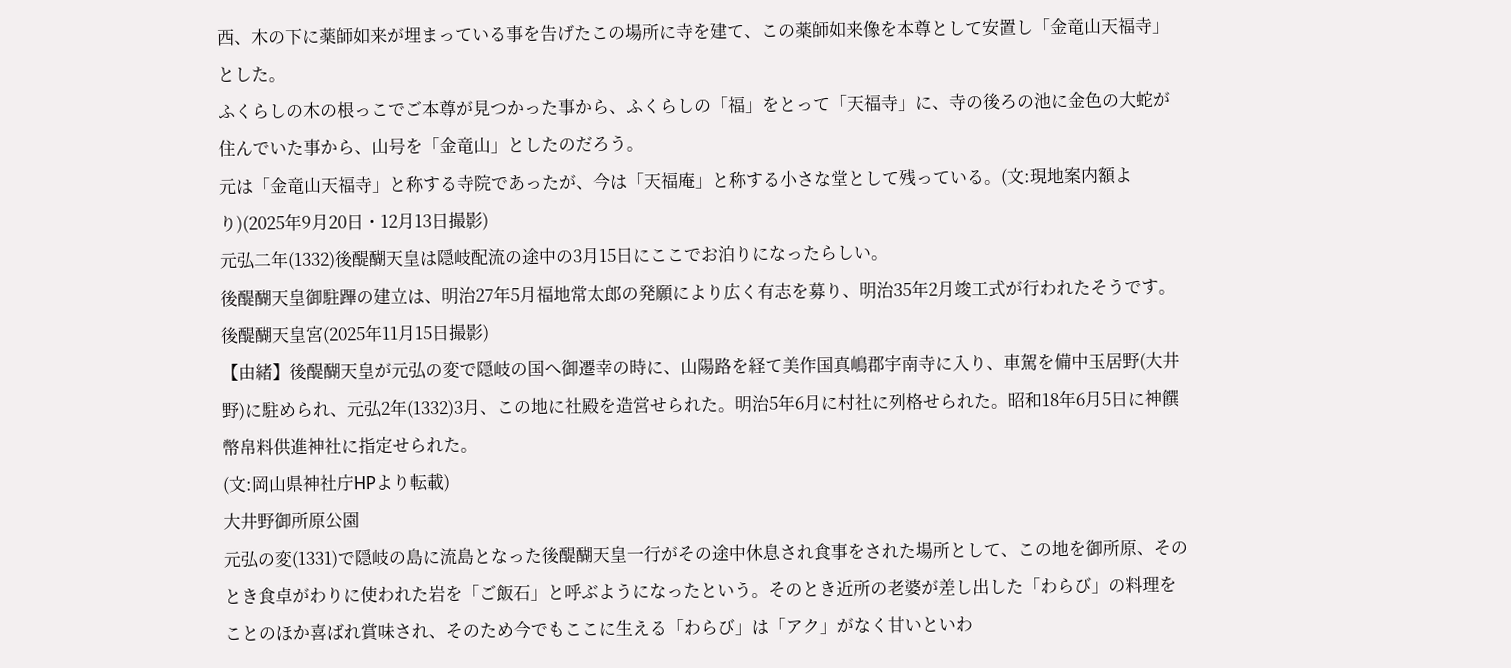西、木の下に薬師如来が埋まっている事を告げたこの場所に寺を建て、この薬師如来像を本尊として安置し「金竜山天福寺」とした。
ふくらしの木の根っこでご本尊が見つかった事から、ふくらしの「福」をとって「天福寺」に、寺の後ろの池に金色の大蛇が住んでいた事から、山号を「金竜山」としたのだろう。
元は「金竜山天福寺」と称する寺院であったが、今は「天福庵」と称する小さな堂として残っている。(文:現地案内額より)(2025年9月20日・12月13日撮影)
元弘二年(1332)後醍醐天皇は隠岐配流の途中の3月15日にここでお泊りになったらしい。
後醍醐天皇御駐蹕の建立は、明治27年5月福地常太郎の発願により広く有志を募り、明治35年2月竣工式が行われたそうです。
後醍醐天皇宮(2025年11月15日撮影)
【由緒】後醍醐天皇が元弘の変で隠岐の国へ御遷幸の時に、山陽路を経て美作国真嶋郡宇南寺に入り、車駕を備中玉居野(大井野)に駐められ、元弘2年(1332)3月、この地に社殿を造営せられた。明治5年6月に村社に列格せられた。昭和18年6月5日に神饌幣帛料供進神社に指定せられた。
(文:岡山県神社庁HPより転載)
大井野御所原公園
元弘の変(1331)で隠岐の島に流島となった後醍醐天皇一行がその途中休息され食事をされた場所として、この地を御所原、そのとき食卓がわりに使われた岩を「ご飯石」と呼ぶようになったという。そのとき近所の老婆が差し出した「わらび」の料理をことのほか喜ばれ賞味され、そのため今でもここに生える「わらび」は「アク」がなく甘いといわ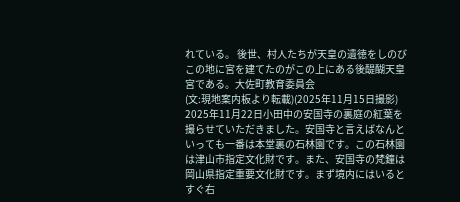れている。 後世、村人たちが天皇の遺徳をしのびこの地に宮を建てたのがこの上にある後醍醐天皇宮である。大佐町教育委員会
(文:現地案内板より転載)(2025年11月15日撮影)
2025年11月22日小田中の安国寺の裏庭の紅葉を撮らせていただきました。安国寺と言えばなんといっても一番は本堂裏の石林園です。この石林園は津山市指定文化財です。また、安国寺の梵鐘は岡山県指定重要文化財です。まず境内にはいるとすぐ右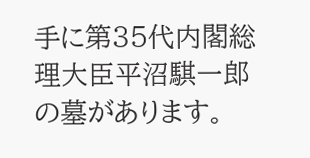手に第35代内閣総理大臣平沼騏一郎の墓があります。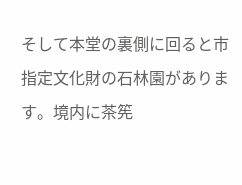そして本堂の裏側に回ると市指定文化財の石林園があります。境内に茶筅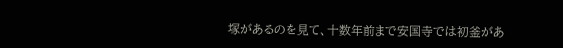塚があるのを見て、十数年前まで安国寺では初釜があ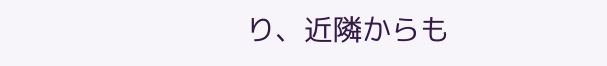り、近隣からも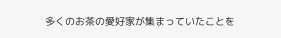多くのお茶の愛好家が集まっていたことを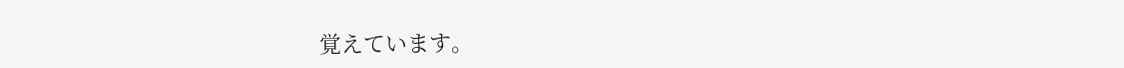覚えています。